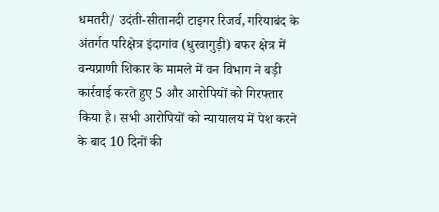धमतरी/ उदंती-सीतानदी टाइगर रिजर्व, गरियाबंद के अंतर्गत परिक्षेत्र इंदागांव (धुरवागुड़ी) बफर क्षेत्र में वन्यप्राणी शिकार के मामले में वन विभाग ने बड़ी कार्रवाई करते हुए 5 और आरोपियों को गिरफ्तार किया है। सभी आरोपियों को न्यायालय में पेश करने के बाद 10 दिनों की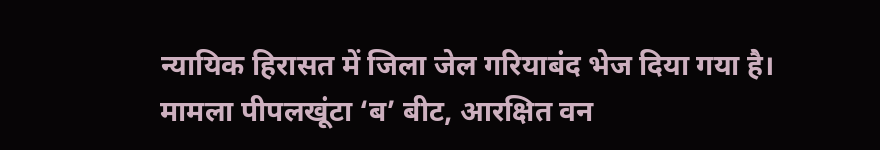न्यायिक हिरासत में जिला जेल गरियाबंद भेज दिया गया है।
मामला पीपलखूंटा ‘ब’ बीट, आरक्षित वन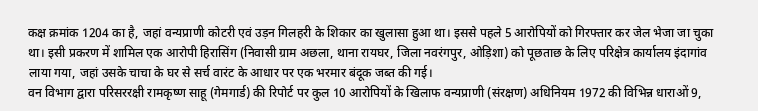कक्ष क्रमांक 1204 का है, जहां वन्यप्राणी कोटरी एवं उड़न गिलहरी के शिकार का खुलासा हुआ था। इससे पहले 5 आरोपियों को गिरफ्तार कर जेल भेजा जा चुका था। इसी प्रकरण में शामिल एक आरोपी हिरासिंग (निवासी ग्राम अछला, थाना रायघर, जिला नवरंगपुर, ओड़िशा) को पूछताछ के लिए परिक्षेत्र कार्यालय इंदागांव लाया गया, जहां उसके चाचा के घर से सर्च वारंट के आधार पर एक भरमार बंदूक जब्त की गई।
वन विभाग द्वारा परिसररक्षी रामकृष्ण साहू (गेमगार्ड) की रिपोर्ट पर कुल 10 आरोपियों के खिलाफ वन्यप्राणी (संरक्षण) अधिनियम 1972 की विभिन्न धाराओं 9,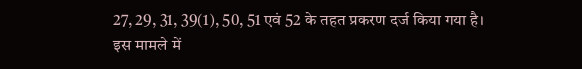27, 29, 31, 39(1), 50, 51 एवं 52 के तहत प्रकरण दर्ज किया गया है।
इस मामले में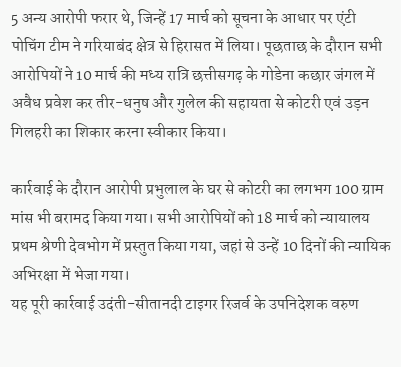5 अन्य आरोपी फरार थे, जिन्हें 17 मार्च को सूचना के आधार पर एंटी पोचिंग टीम ने गरियाबंद क्षेत्र से हिरासत में लिया। पूछताछ के दौरान सभी आरोपियों ने 10 मार्च की मध्य रात्रि छत्तीसगढ़ के गोडेना कछार जंगल में अवैध प्रवेश कर तीर-धनुष और गुलेल की सहायता से कोटरी एवं उड़न गिलहरी का शिकार करना स्वीकार किया।

कार्रवाई के दौरान आरोपी प्रभुलाल के घर से कोटरी का लगभग 100 ग्राम मांस भी बरामद किया गया। सभी आरोपियों को 18 मार्च को न्यायालय प्रथम श्रेणी देवभोग में प्रस्तुत किया गया, जहां से उन्हें 10 दिनों की न्यायिक अभिरक्षा में भेजा गया।
यह पूरी कार्रवाई उदंती-सीतानदी टाइगर रिजर्व के उपनिदेशक वरुण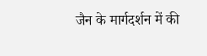जैन के मार्गदर्शन में की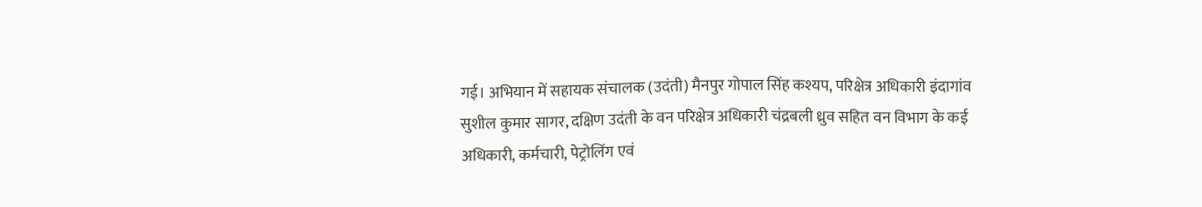गई। अभियान में सहायक संचालक (उदंती) मैनपुर गोपाल सिंह कश्यप, परिक्षेत्र अधिकारी इंदागांव सुशील कुमार सागर, दक्षिण उदंती के वन परिक्षेत्र अधिकारी चंद्रबली ध्रुव सहित वन विभाग के कई अधिकारी, कर्मचारी, पेट्रोलिंग एवं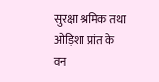सुरक्षा श्रमिक तथा ओड़िशा प्रांत के वन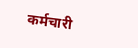कर्मचारी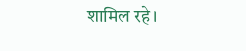शामिल रहे।